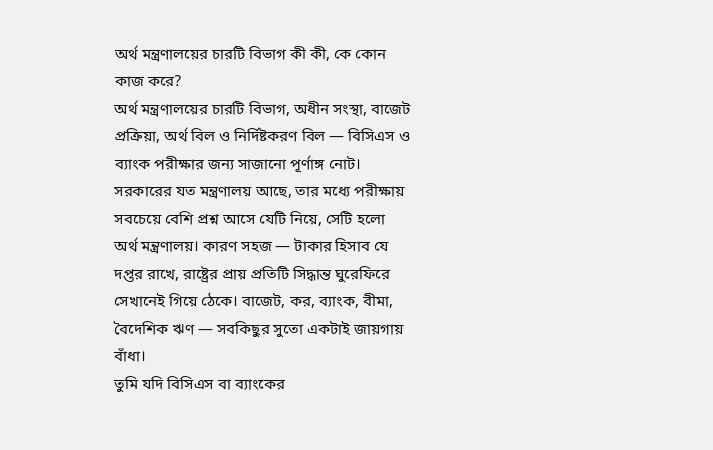অর্থ মন্ত্রণালয়ের চারটি বিভাগ কী কী, কে কোন কাজ করে?
অর্থ মন্ত্রণালয়ের চারটি বিভাগ, অধীন সংস্থা, বাজেট প্রক্রিয়া, অর্থ বিল ও নির্দিষ্টকরণ বিল — বিসিএস ও ব্যাংক পরীক্ষার জন্য সাজানো পূর্ণাঙ্গ নোট।
সরকারের যত মন্ত্রণালয় আছে, তার মধ্যে পরীক্ষায় সবচেয়ে বেশি প্রশ্ন আসে যেটি নিয়ে, সেটি হলো অর্থ মন্ত্রণালয়। কারণ সহজ — টাকার হিসাব যে দপ্তর রাখে, রাষ্ট্রের প্রায় প্রতিটি সিদ্ধান্ত ঘুরেফিরে সেখানেই গিয়ে ঠেকে। বাজেট, কর, ব্যাংক, বীমা, বৈদেশিক ঋণ — সবকিছুর সুতো একটাই জায়গায় বাঁধা।
তুমি যদি বিসিএস বা ব্যাংকের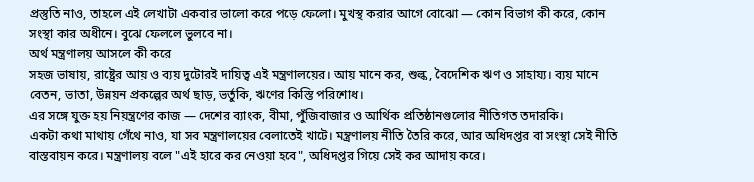প্রস্তুতি নাও, তাহলে এই লেখাটা একবার ভালো করে পড়ে ফেলো। মুখস্থ করার আগে বোঝো — কোন বিভাগ কী করে, কোন সংস্থা কার অধীনে। বুঝে ফেললে ভুলবে না।
অর্থ মন্ত্রণালয় আসলে কী করে
সহজ ভাষায়, রাষ্ট্রের আয় ও ব্যয় দুটোরই দায়িত্ব এই মন্ত্রণালয়ের। আয় মানে কর, শুল্ক, বৈদেশিক ঋণ ও সাহায্য। ব্যয় মানে বেতন, ভাতা, উন্নয়ন প্রকল্পের অর্থ ছাড়, ভর্তুকি, ঋণের কিস্তি পরিশোধ।
এর সঙ্গে যুক্ত হয় নিয়ন্ত্রণের কাজ — দেশের ব্যাংক, বীমা, পুঁজিবাজার ও আর্থিক প্রতিষ্ঠানগুলোর নীতিগত তদারকি।
একটা কথা মাথায় গেঁথে নাও, যা সব মন্ত্রণালয়ের বেলাতেই খাটে। মন্ত্রণালয় নীতি তৈরি করে, আর অধিদপ্তর বা সংস্থা সেই নীতি বাস্তবায়ন করে। মন্ত্রণালয় বলে "এই হারে কর নেওয়া হবে", অধিদপ্তর গিয়ে সেই কর আদায় করে।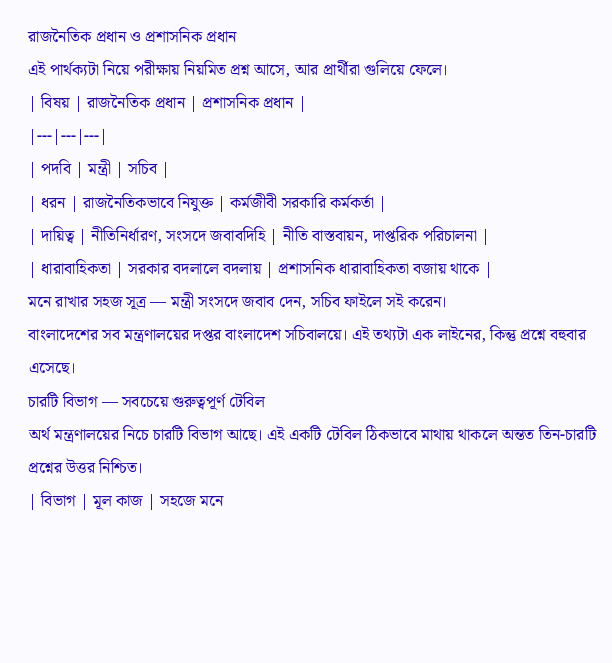রাজনৈতিক প্রধান ও প্রশাসনিক প্রধান
এই পার্থক্যটা নিয়ে পরীক্ষায় নিয়মিত প্রশ্ন আসে, আর প্রার্থীরা গুলিয়ে ফেলে।
| বিষয় | রাজনৈতিক প্রধান | প্রশাসনিক প্রধান |
|---|---|---|
| পদবি | মন্ত্রী | সচিব |
| ধরন | রাজনৈতিকভাবে নিযুক্ত | কর্মজীবী সরকারি কর্মকর্তা |
| দায়িত্ব | নীতিনির্ধারণ, সংসদে জবাবদিহি | নীতি বাস্তবায়ন, দাপ্তরিক পরিচালনা |
| ধারাবাহিকতা | সরকার বদলালে বদলায় | প্রশাসনিক ধারাবাহিকতা বজায় থাকে |
মনে রাখার সহজ সূত্র — মন্ত্রী সংসদে জবাব দেন, সচিব ফাইলে সই করেন।
বাংলাদেশের সব মন্ত্রণালয়ের দপ্তর বাংলাদেশ সচিবালয়ে। এই তথ্যটা এক লাইনের, কিন্তু প্রশ্নে বহুবার এসেছে।
চারটি বিভাগ — সবচেয়ে গুরুত্বপূর্ণ টেবিল
অর্থ মন্ত্রণালয়ের নিচে চারটি বিভাগ আছে। এই একটি টেবিল ঠিকভাবে মাথায় থাকলে অন্তত তিন-চারটি প্রশ্নের উত্তর নিশ্চিত।
| বিভাগ | মূল কাজ | সহজে মনে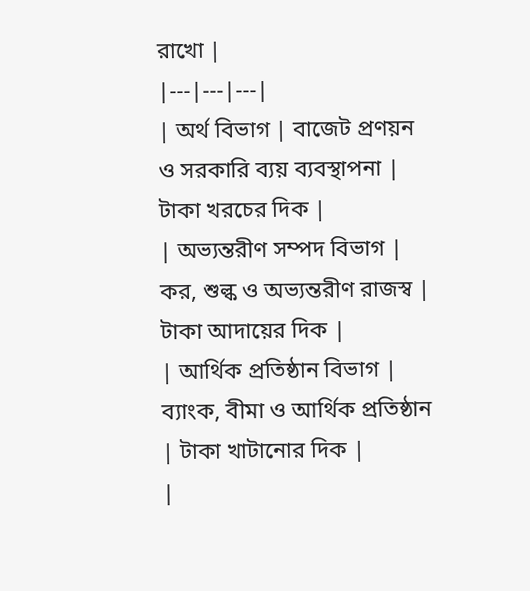রাখো |
|---|---|---|
| অর্থ বিভাগ | বাজেট প্রণয়ন ও সরকারি ব্যয় ব্যবস্থাপনা | টাকা খরচের দিক |
| অভ্যন্তরীণ সম্পদ বিভাগ | কর, শুল্ক ও অভ্যন্তরীণ রাজস্ব | টাকা আদায়ের দিক |
| আর্থিক প্রতিষ্ঠান বিভাগ | ব্যাংক, বীমা ও আর্থিক প্রতিষ্ঠান | টাকা খাটানোর দিক |
|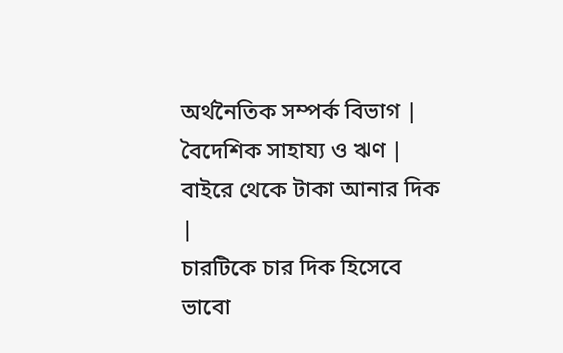অর্থনৈতিক সম্পর্ক বিভাগ | বৈদেশিক সাহায্য ও ঋণ | বাইরে থেকে টাকা আনার দিক |
চারটিকে চার দিক হিসেবে ভাবো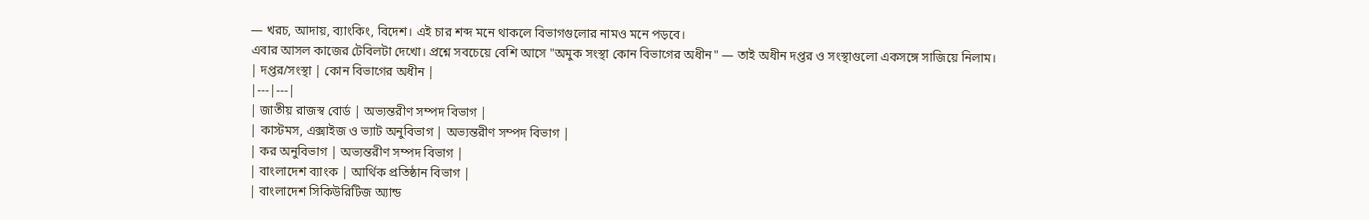— খরচ, আদায়, ব্যাংকিং, বিদেশ। এই চার শব্দ মনে থাকলে বিভাগগুলোর নামও মনে পড়বে।
এবার আসল কাজের টেবিলটা দেখো। প্রশ্নে সবচেয়ে বেশি আসে "অমুক সংস্থা কোন বিভাগের অধীন" — তাই অধীন দপ্তর ও সংস্থাগুলো একসঙ্গে সাজিয়ে নিলাম।
| দপ্তর/সংস্থা | কোন বিভাগের অধীন |
|---|---|
| জাতীয় রাজস্ব বোর্ড | অভ্যন্তরীণ সম্পদ বিভাগ |
| কাস্টমস, এক্সাইজ ও ভ্যাট অনুবিভাগ | অভ্যন্তরীণ সম্পদ বিভাগ |
| কর অনুবিভাগ | অভ্যন্তরীণ সম্পদ বিভাগ |
| বাংলাদেশ ব্যাংক | আর্থিক প্রতিষ্ঠান বিভাগ |
| বাংলাদেশ সিকিউরিটিজ অ্যান্ড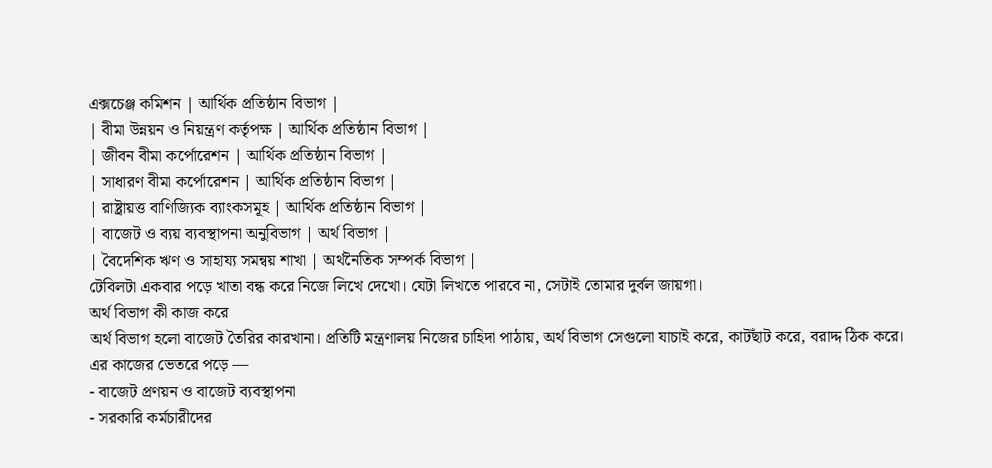এক্সচেঞ্জ কমিশন | আর্থিক প্রতিষ্ঠান বিভাগ |
| বীমা উন্নয়ন ও নিয়ন্ত্রণ কর্তৃপক্ষ | আর্থিক প্রতিষ্ঠান বিভাগ |
| জীবন বীমা কর্পোরেশন | আর্থিক প্রতিষ্ঠান বিভাগ |
| সাধারণ বীমা কর্পোরেশন | আর্থিক প্রতিষ্ঠান বিভাগ |
| রাষ্ট্রায়ত্ত বাণিজ্যিক ব্যাংকসমূহ | আর্থিক প্রতিষ্ঠান বিভাগ |
| বাজেট ও ব্যয় ব্যবস্থাপনা অনুবিভাগ | অর্থ বিভাগ |
| বৈদেশিক ঋণ ও সাহায্য সমন্বয় শাখা | অর্থনৈতিক সম্পর্ক বিভাগ |
টেবিলটা একবার পড়ে খাতা বন্ধ করে নিজে লিখে দেখো। যেটা লিখতে পারবে না, সেটাই তোমার দুর্বল জায়গা।
অর্থ বিভাগ কী কাজ করে
অর্থ বিভাগ হলো বাজেট তৈরির কারখানা। প্রতিটি মন্ত্রণালয় নিজের চাহিদা পাঠায়, অর্থ বিভাগ সেগুলো যাচাই করে, কাটছাঁট করে, বরাদ্দ ঠিক করে।
এর কাজের ভেতরে পড়ে —
- বাজেট প্রণয়ন ও বাজেট ব্যবস্থাপনা
- সরকারি কর্মচারীদের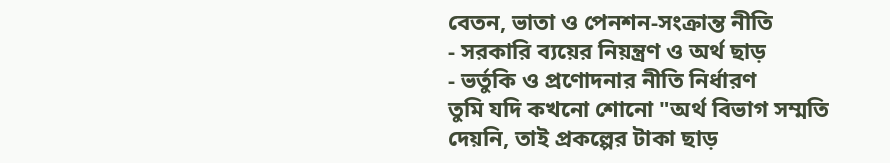বেতন, ভাতা ও পেনশন-সংক্রান্ত নীতি
- সরকারি ব্যয়ের নিয়ন্ত্রণ ও অর্থ ছাড়
- ভর্তুকি ও প্রণোদনার নীতি নির্ধারণ
তুমি যদি কখনো শোনো "অর্থ বিভাগ সম্মতি দেয়নি, তাই প্রকল্পের টাকা ছাড়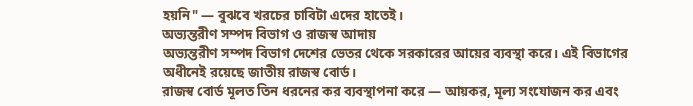হয়নি" — বুঝবে খরচের চাবিটা এদের হাতেই।
অভ্যন্তরীণ সম্পদ বিভাগ ও রাজস্ব আদায়
অভ্যন্তরীণ সম্পদ বিভাগ দেশের ভেতর থেকে সরকারের আয়ের ব্যবস্থা করে। এই বিভাগের অধীনেই রয়েছে জাতীয় রাজস্ব বোর্ড।
রাজস্ব বোর্ড মূলত তিন ধরনের কর ব্যবস্থাপনা করে — আয়কর, মূল্য সংযোজন কর এবং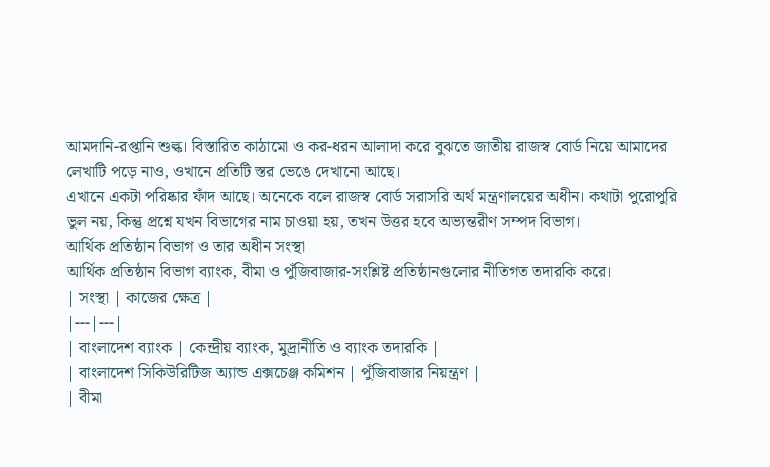আমদানি-রপ্তানি শুল্ক। বিস্তারিত কাঠামো ও কর-ধরন আলাদা করে বুঝতে জাতীয় রাজস্ব বোর্ড নিয়ে আমাদের লেখাটি পড়ে নাও, ওখানে প্রতিটি স্তর ভেঙে দেখানো আছে।
এখানে একটা পরিষ্কার ফাঁদ আছে। অনেকে বলে রাজস্ব বোর্ড সরাসরি অর্থ মন্ত্রণালয়ের অধীন। কথাটা পুরোপুরি ভুল নয়, কিন্তু প্রশ্নে যখন বিভাগের নাম চাওয়া হয়, তখন উত্তর হবে অভ্যন্তরীণ সম্পদ বিভাগ।
আর্থিক প্রতিষ্ঠান বিভাগ ও তার অধীন সংস্থা
আর্থিক প্রতিষ্ঠান বিভাগ ব্যাংক, বীমা ও পুঁজিবাজার-সংশ্লিষ্ট প্রতিষ্ঠানগুলোর নীতিগত তদারকি করে।
| সংস্থা | কাজের ক্ষেত্র |
|---|---|
| বাংলাদেশ ব্যাংক | কেন্দ্রীয় ব্যাংক, মুদ্রানীতি ও ব্যাংক তদারকি |
| বাংলাদেশ সিকিউরিটিজ অ্যান্ড এক্সচেঞ্জ কমিশন | পুঁজিবাজার নিয়ন্ত্রণ |
| বীমা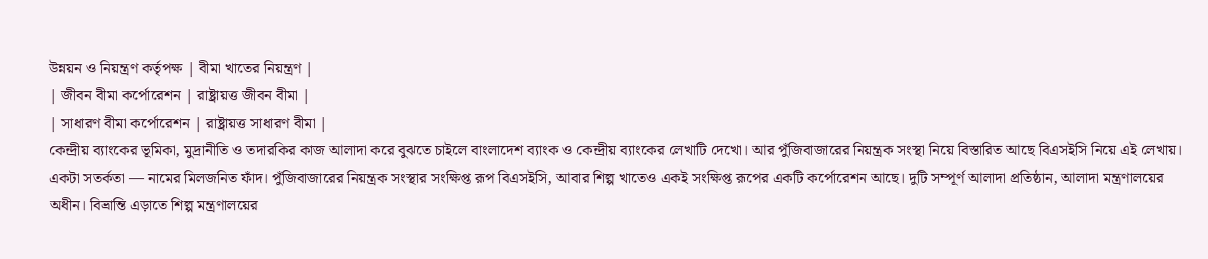উন্নয়ন ও নিয়ন্ত্রণ কর্তৃপক্ষ | বীমা খাতের নিয়ন্ত্রণ |
| জীবন বীমা কর্পোরেশন | রাষ্ট্রায়ত্ত জীবন বীমা |
| সাধারণ বীমা কর্পোরেশন | রাষ্ট্রায়ত্ত সাধারণ বীমা |
কেন্দ্রীয় ব্যাংকের ভূমিকা, মুদ্রানীতি ও তদারকির কাজ আলাদা করে বুঝতে চাইলে বাংলাদেশ ব্যাংক ও কেন্দ্রীয় ব্যাংকের লেখাটি দেখো। আর পুঁজিবাজারের নিয়ন্ত্রক সংস্থা নিয়ে বিস্তারিত আছে বিএসইসি নিয়ে এই লেখায়।
একটা সতর্কতা — নামের মিলজনিত ফাঁদ। পুঁজিবাজারের নিয়ন্ত্রক সংস্থার সংক্ষিপ্ত রূপ বিএসইসি, আবার শিল্প খাতেও একই সংক্ষিপ্ত রূপের একটি কর্পোরেশন আছে। দুটি সম্পূর্ণ আলাদা প্রতিষ্ঠান, আলাদা মন্ত্রণালয়ের অধীন। বিভ্রান্তি এড়াতে শিল্প মন্ত্রণালয়ের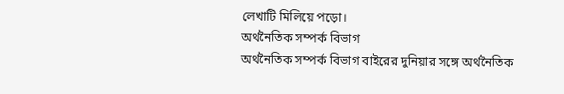লেখাটি মিলিয়ে পড়ো।
অর্থনৈতিক সম্পর্ক বিভাগ
অর্থনৈতিক সম্পর্ক বিভাগ বাইরের দুনিয়ার সঙ্গে অর্থনৈতিক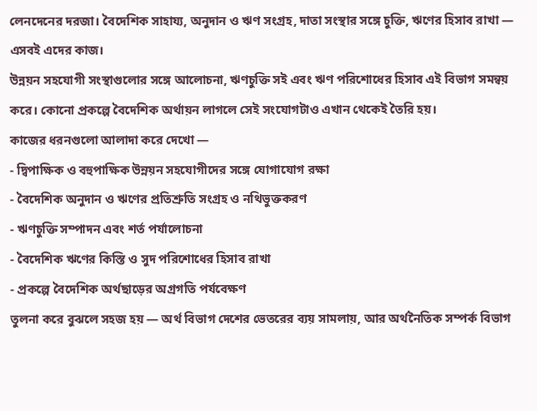লেনদেনের দরজা। বৈদেশিক সাহায্য, অনুদান ও ঋণ সংগ্রহ, দাতা সংস্থার সঙ্গে চুক্তি, ঋণের হিসাব রাখা — এসবই এদের কাজ।
উন্নয়ন সহযোগী সংস্থাগুলোর সঙ্গে আলোচনা, ঋণচুক্তি সই এবং ঋণ পরিশোধের হিসাব এই বিভাগ সমন্বয় করে। কোনো প্রকল্পে বৈদেশিক অর্থায়ন লাগলে সেই সংযোগটাও এখান থেকেই তৈরি হয়।
কাজের ধরনগুলো আলাদা করে দেখো —
- দ্বিপাক্ষিক ও বহুপাক্ষিক উন্নয়ন সহযোগীদের সঙ্গে যোগাযোগ রক্ষা
- বৈদেশিক অনুদান ও ঋণের প্রতিশ্রুতি সংগ্রহ ও নথিভুক্তকরণ
- ঋণচুক্তি সম্পাদন এবং শর্ত পর্যালোচনা
- বৈদেশিক ঋণের কিস্তি ও সুদ পরিশোধের হিসাব রাখা
- প্রকল্পে বৈদেশিক অর্থছাড়ের অগ্রগতি পর্যবেক্ষণ
তুলনা করে বুঝলে সহজ হয় — অর্থ বিভাগ দেশের ভেতরের ব্যয় সামলায়, আর অর্থনৈতিক সম্পর্ক বিভাগ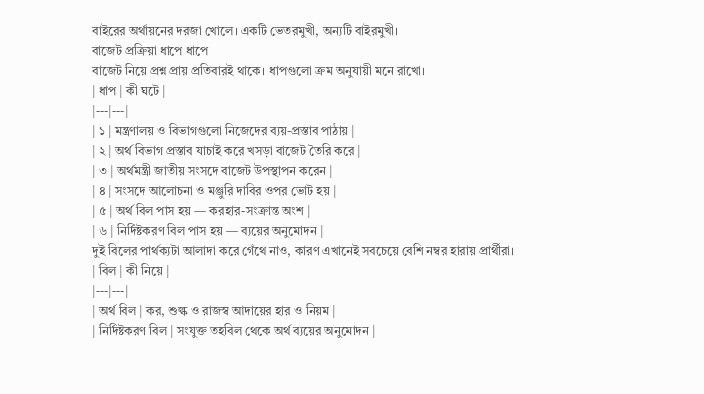বাইরের অর্থায়নের দরজা খোলে। একটি ভেতরমুখী, অন্যটি বাইরমুখী।
বাজেট প্রক্রিয়া ধাপে ধাপে
বাজেট নিয়ে প্রশ্ন প্রায় প্রতিবারই থাকে। ধাপগুলো ক্রম অনুযায়ী মনে রাখো।
| ধাপ | কী ঘটে |
|---|---|
| ১ | মন্ত্রণালয় ও বিভাগগুলো নিজেদের ব্যয়-প্রস্তাব পাঠায় |
| ২ | অর্থ বিভাগ প্রস্তাব যাচাই করে খসড়া বাজেট তৈরি করে |
| ৩ | অর্থমন্ত্রী জাতীয় সংসদে বাজেট উপস্থাপন করেন |
| ৪ | সংসদে আলোচনা ও মঞ্জুরি দাবির ওপর ভোট হয় |
| ৫ | অর্থ বিল পাস হয় — করহার-সংক্রান্ত অংশ |
| ৬ | নির্দিষ্টকরণ বিল পাস হয় — ব্যয়ের অনুমোদন |
দুই বিলের পার্থক্যটা আলাদা করে গেঁথে নাও, কারণ এখানেই সবচেয়ে বেশি নম্বর হারায় প্রার্থীরা।
| বিল | কী নিয়ে |
|---|---|
| অর্থ বিল | কর, শুল্ক ও রাজস্ব আদায়ের হার ও নিয়ম |
| নির্দিষ্টকরণ বিল | সংযুক্ত তহবিল থেকে অর্থ ব্যয়ের অনুমোদন |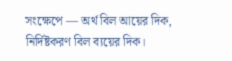সংক্ষেপে — অর্থ বিল আয়ের দিক, নির্দিষ্টকরণ বিল ব্যয়ের দিক।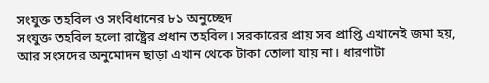সংযুক্ত তহবিল ও সংবিধানের ৮১ অনুচ্ছেদ
সংযুক্ত তহবিল হলো রাষ্ট্রের প্রধান তহবিল। সরকারের প্রায় সব প্রাপ্তি এখানেই জমা হয়, আর সংসদের অনুমোদন ছাড়া এখান থেকে টাকা তোলা যায় না। ধারণাটা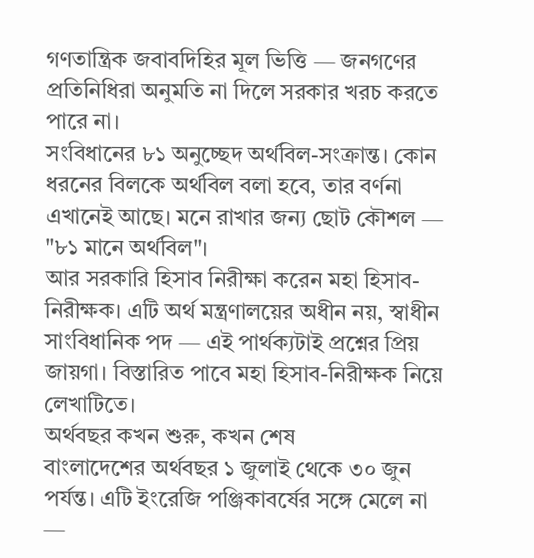গণতান্ত্রিক জবাবদিহির মূল ভিত্তি — জনগণের প্রতিনিধিরা অনুমতি না দিলে সরকার খরচ করতে পারে না।
সংবিধানের ৮১ অনুচ্ছেদ অর্থবিল-সংক্রান্ত। কোন ধরনের বিলকে অর্থবিল বলা হবে, তার বর্ণনা এখানেই আছে। মনে রাখার জন্য ছোট কৌশল — "৮১ মানে অর্থবিল"।
আর সরকারি হিসাব নিরীক্ষা করেন মহা হিসাব-নিরীক্ষক। এটি অর্থ মন্ত্রণালয়ের অধীন নয়, স্বাধীন সাংবিধানিক পদ — এই পার্থক্যটাই প্রশ্নের প্রিয় জায়গা। বিস্তারিত পাবে মহা হিসাব-নিরীক্ষক নিয়ে লেখাটিতে।
অর্থবছর কখন শুরু, কখন শেষ
বাংলাদেশের অর্থবছর ১ জুলাই থেকে ৩০ জুন পর্যন্ত। এটি ইংরেজি পঞ্জিকাবর্ষের সঙ্গে মেলে না —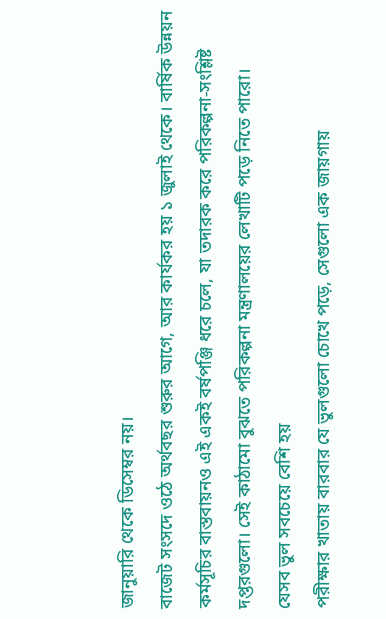জানুয়ারি থেকে ডিসেম্বর নয়।
বাজেট সংসদে ওঠে অর্থবছর শুরুর আগে, আর কার্যকর হয় ১ জুলাই থেকে। বার্ষিক উন্নয়ন কর্মসূচির বাস্তবায়নও এই একই বর্ষপঞ্জি ধরে চলে, যা তদারক করে পরিকল্পনা-সংশ্লিষ্ট দপ্তরগুলো। সেই কাঠামো বুঝতে পরিকল্পনা মন্ত্রণালয়ের লেখাটি পড়ে নিতে পারো।
যেসব ভুল সবচেয়ে বেশি হয়
পরীক্ষার খাতায় বারবার যে ভুলগুলো চোখে পড়ে, সেগুলো এক জায়গায়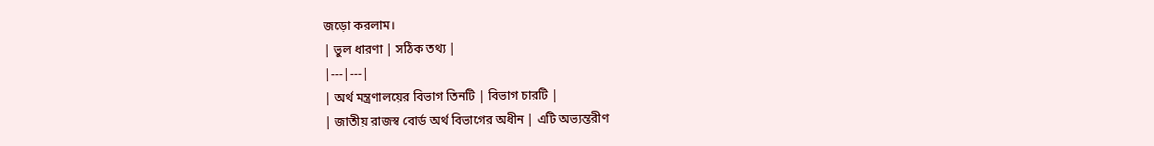জড়ো করলাম।
| ভুল ধারণা | সঠিক তথ্য |
|---|---|
| অর্থ মন্ত্রণালয়ের বিভাগ তিনটি | বিভাগ চারটি |
| জাতীয় রাজস্ব বোর্ড অর্থ বিভাগের অধীন | এটি অভ্যন্তরীণ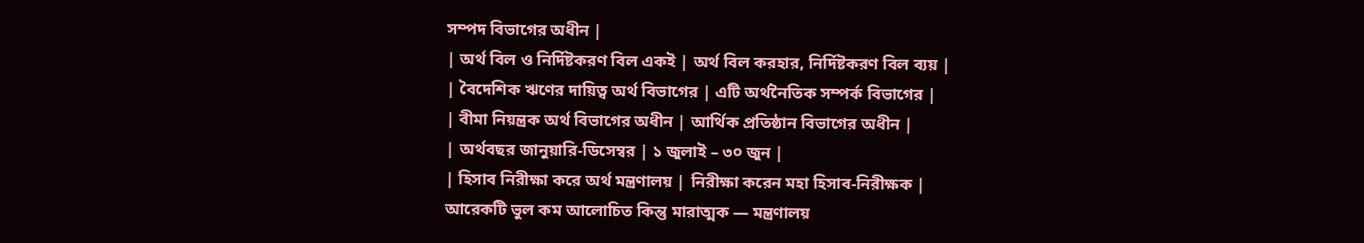সম্পদ বিভাগের অধীন |
| অর্থ বিল ও নির্দিষ্টকরণ বিল একই | অর্থ বিল করহার, নির্দিষ্টকরণ বিল ব্যয় |
| বৈদেশিক ঋণের দায়িত্ব অর্থ বিভাগের | এটি অর্থনৈতিক সম্পর্ক বিভাগের |
| বীমা নিয়ন্ত্রক অর্থ বিভাগের অধীন | আর্থিক প্রতিষ্ঠান বিভাগের অধীন |
| অর্থবছর জানুয়ারি-ডিসেম্বর | ১ জুলাই – ৩০ জুন |
| হিসাব নিরীক্ষা করে অর্থ মন্ত্রণালয় | নিরীক্ষা করেন মহা হিসাব-নিরীক্ষক |
আরেকটি ভুল কম আলোচিত কিন্তু মারাত্মক — মন্ত্রণালয়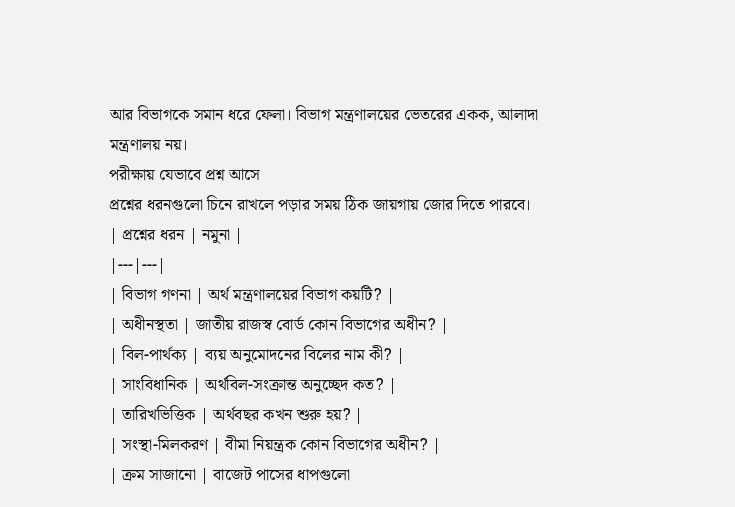আর বিভাগকে সমান ধরে ফেলা। বিভাগ মন্ত্রণালয়ের ভেতরের একক, আলাদা মন্ত্রণালয় নয়।
পরীক্ষায় যেভাবে প্রশ্ন আসে
প্রশ্নের ধরনগুলো চিনে রাখলে পড়ার সময় ঠিক জায়গায় জোর দিতে পারবে।
| প্রশ্নের ধরন | নমুনা |
|---|---|
| বিভাগ গণনা | অর্থ মন্ত্রণালয়ের বিভাগ কয়টি? |
| অধীনস্থতা | জাতীয় রাজস্ব বোর্ড কোন বিভাগের অধীন? |
| বিল-পার্থক্য | ব্যয় অনুমোদনের বিলের নাম কী? |
| সাংবিধানিক | অর্থবিল-সংক্রান্ত অনুচ্ছেদ কত? |
| তারিখভিত্তিক | অর্থবছর কখন শুরু হয়? |
| সংস্থা-মিলকরণ | বীমা নিয়ন্ত্রক কোন বিভাগের অধীন? |
| ক্রম সাজানো | বাজেট পাসের ধাপগুলো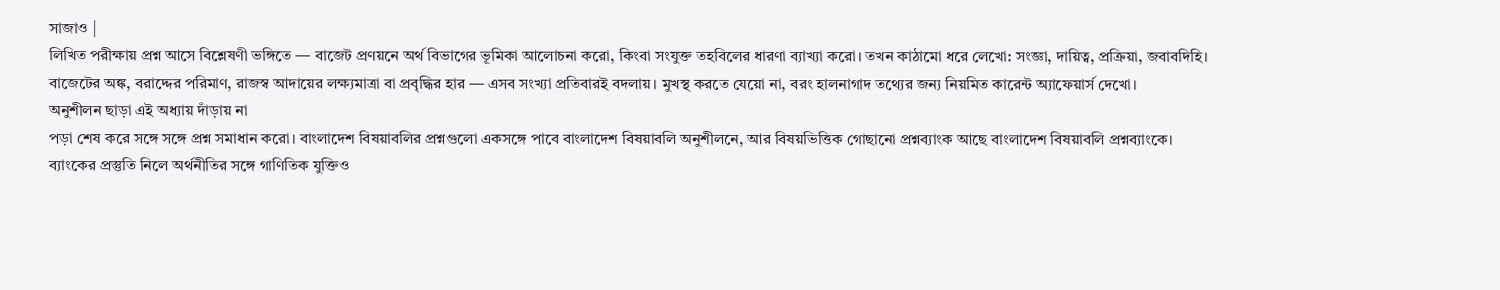সাজাও |
লিখিত পরীক্ষায় প্রশ্ন আসে বিশ্লেষণী ভঙ্গিতে — বাজেট প্রণয়নে অর্থ বিভাগের ভূমিকা আলোচনা করো, কিংবা সংযুক্ত তহবিলের ধারণা ব্যাখ্যা করো। তখন কাঠামো ধরে লেখো: সংজ্ঞা, দায়িত্ব, প্রক্রিয়া, জবাবদিহি।
বাজেটের অঙ্ক, বরাদ্দের পরিমাণ, রাজস্ব আদায়ের লক্ষ্যমাত্রা বা প্রবৃদ্ধির হার — এসব সংখ্যা প্রতিবারই বদলায়। মুখস্থ করতে যেয়ো না, বরং হালনাগাদ তথ্যের জন্য নিয়মিত কারেন্ট অ্যাফেয়ার্স দেখো।
অনুশীলন ছাড়া এই অধ্যায় দাঁড়ায় না
পড়া শেষ করে সঙ্গে সঙ্গে প্রশ্ন সমাধান করো। বাংলাদেশ বিষয়াবলির প্রশ্নগুলো একসঙ্গে পাবে বাংলাদেশ বিষয়াবলি অনুশীলনে, আর বিষয়ভিত্তিক গোছানো প্রশ্নব্যাংক আছে বাংলাদেশ বিষয়াবলি প্রশ্নব্যাংকে।
ব্যাংকের প্রস্তুতি নিলে অর্থনীতির সঙ্গে গাণিতিক যুক্তিও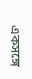একসঙ্গে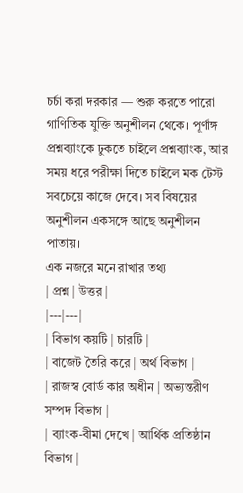চর্চা করা দরকার — শুরু করতে পারো গাণিতিক যুক্তি অনুশীলন থেকে। পূর্ণাঙ্গ প্রশ্নব্যাংকে ঢুকতে চাইলে প্রশ্নব্যাংক, আর সময় ধরে পরীক্ষা দিতে চাইলে মক টেস্ট সবচেয়ে কাজে দেবে। সব বিষয়ের অনুশীলন একসঙ্গে আছে অনুশীলন পাতায়।
এক নজরে মনে রাখার তথ্য
| প্রশ্ন | উত্তর |
|---|---|
| বিভাগ কয়টি | চারটি |
| বাজেট তৈরি করে | অর্থ বিভাগ |
| রাজস্ব বোর্ড কার অধীন | অভ্যন্তরীণ সম্পদ বিভাগ |
| ব্যাংক-বীমা দেখে | আর্থিক প্রতিষ্ঠান বিভাগ |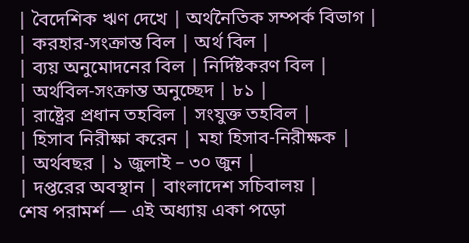| বৈদেশিক ঋণ দেখে | অর্থনৈতিক সম্পর্ক বিভাগ |
| করহার-সংক্রান্ত বিল | অর্থ বিল |
| ব্যয় অনুমোদনের বিল | নির্দিষ্টকরণ বিল |
| অর্থবিল-সংক্রান্ত অনুচ্ছেদ | ৮১ |
| রাষ্ট্রের প্রধান তহবিল | সংযুক্ত তহবিল |
| হিসাব নিরীক্ষা করেন | মহা হিসাব-নিরীক্ষক |
| অর্থবছর | ১ জুলাই – ৩০ জুন |
| দপ্তরের অবস্থান | বাংলাদেশ সচিবালয় |
শেষ পরামর্শ — এই অধ্যায় একা পড়ো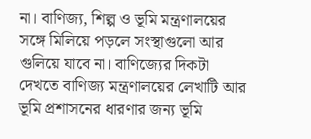না। বাণিজ্য, শিল্প ও ভূমি মন্ত্রণালয়ের সঙ্গে মিলিয়ে পড়লে সংস্থাগুলো আর গুলিয়ে যাবে না। বাণিজ্যের দিকটা দেখতে বাণিজ্য মন্ত্রণালয়ের লেখাটি আর ভূমি প্রশাসনের ধারণার জন্য ভূমি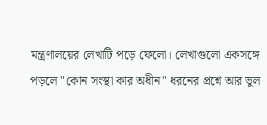মন্ত্রণালয়ের লেখাটি পড়ে ফেলো। লেখাগুলো একসঙ্গে পড়লে "কোন সংস্থা কার অধীন" ধরনের প্রশ্নে আর ভুল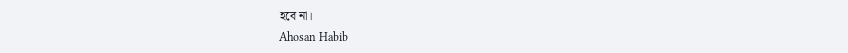হবে না।
Ahosan Habib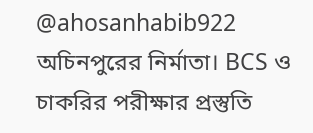@ahosanhabib922
অচিনপুরের নির্মাতা। BCS ও চাকরির পরীক্ষার প্রস্তুতি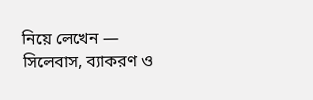নিয়ে লেখেন — সিলেবাস, ব্যাকরণ ও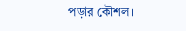পড়ার কৌশল।